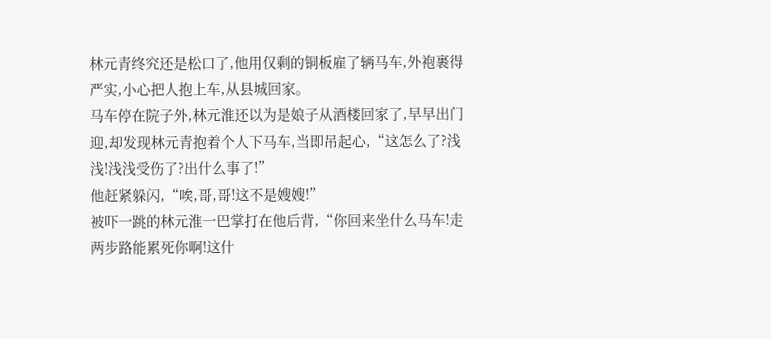林元青终究还是松口了,他用仅剩的铜板雇了辆马车,外袍裹得严实,小心把人抱上车,从县城回家。
马车停在院子外,林元淮还以为是娘子从酒楼回家了,早早出门迎,却发现林元青抱着个人下马车,当即吊起心,“这怎么了?浅浅!浅浅受伤了?出什么事了!”
他赶紧躲闪,“唉,哥,哥!这不是嫂嫂!”
被吓一跳的林元淮一巴掌打在他后背,“你回来坐什么马车!走两步路能累死你啊!这什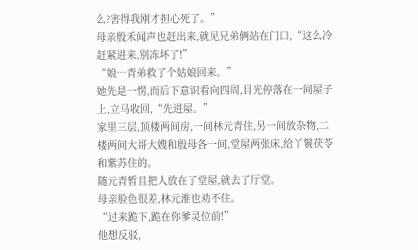么?害得我刚才担心死了。”
母亲殷禾闻声也赶出来,就见兄弟俩站在门口,“这么冷赶紧进来,别冻坏了!”
“娘…青弟救了个姑娘回来。”
她先是一愣,而后下意识看向四周,目光停落在一间屋子上,立马收回,“先进屋。”
家里三层,顶楼两间房,一间林元青住,另一间放杂物,二楼两间大哥大嫂和殷母各一间,堂屋两张床,给丫鬟茯苓和紫苏住的。
随元青暂且把人放在了堂屋,就去了厅堂。
母亲脸色很差,林元淮也劝不住。
“过来跪下,跪在你爹灵位前!”
他想反驳,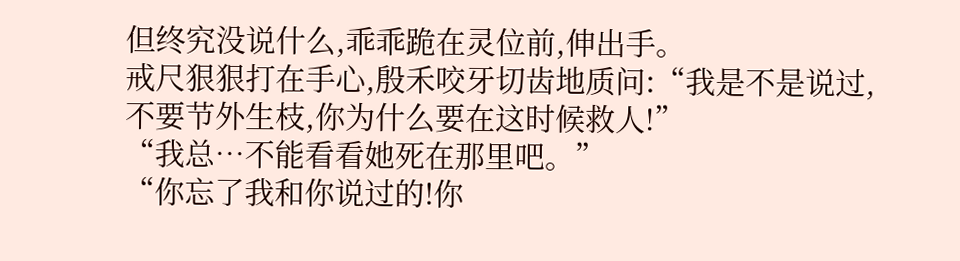但终究没说什么,乖乖跪在灵位前,伸出手。
戒尺狠狠打在手心,殷禾咬牙切齿地质问:“我是不是说过,不要节外生枝,你为什么要在这时候救人!”
“我总…不能看看她死在那里吧。”
“你忘了我和你说过的!你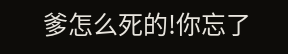爹怎么死的!你忘了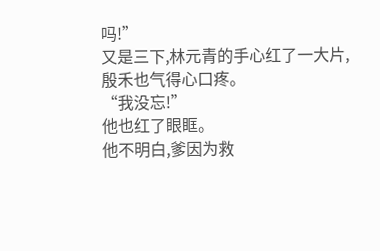吗!”
又是三下,林元青的手心红了一大片,殷禾也气得心口疼。
“我没忘!”
他也红了眼眶。
他不明白,爹因为救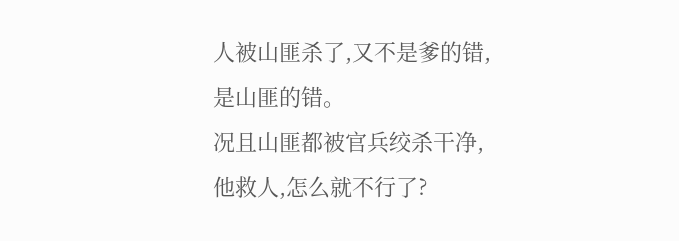人被山匪杀了,又不是爹的错,是山匪的错。
况且山匪都被官兵绞杀干净,他救人,怎么就不行了?